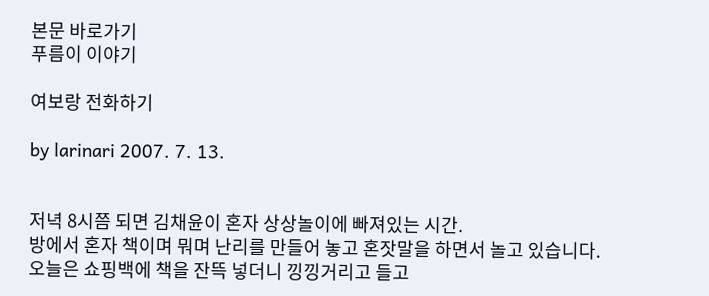본문 바로가기
푸름이 이야기

여보랑 전화하기

by larinari 2007. 7. 13.


저녁 8시쯤 되면 김채윤이 혼자 상상놀이에 빠져있는 시간.
방에서 혼자 책이며 뭐며 난리를 만들어 놓고 혼잣말을 하면서 놀고 있습니다.
오늘은 쇼핑백에 책을 잔뜩 넣더니 낑낑거리고 들고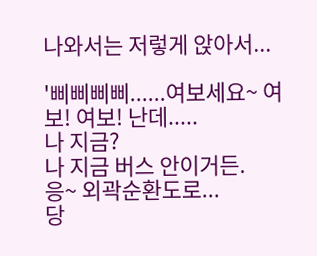나와서는 저렇게 앉아서...

'삐삐삐삐......여보세요~ 여보! 여보! 난데.....
나 지금?
나 지금 버스 안이거든.
응~ 외곽순환도로...
당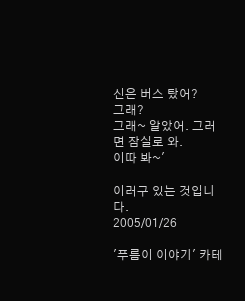신은 버스 탔어?
그래?
그래~ 알았어. 그러면 잠실로 와.
이따 봐~'

이러구 있는 것입니다.
2005/01/26

'푸름이 이야기' 카테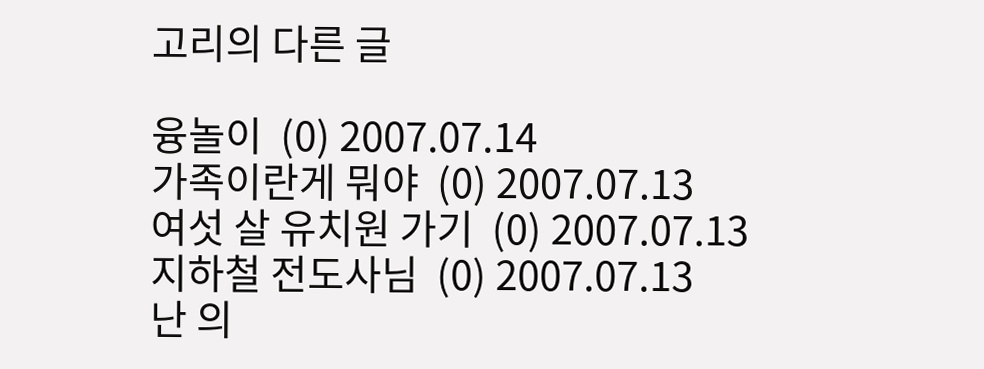고리의 다른 글

융놀이  (0) 2007.07.14
가족이란게 뭐야  (0) 2007.07.13
여섯 살 유치원 가기  (0) 2007.07.13
지하철 전도사님  (0) 2007.07.13
난 의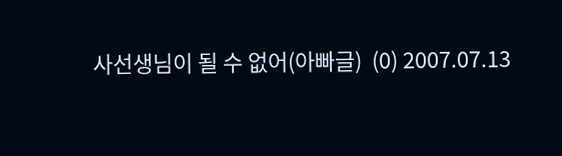사선생님이 될 수 없어(아빠글)  (0) 2007.07.13